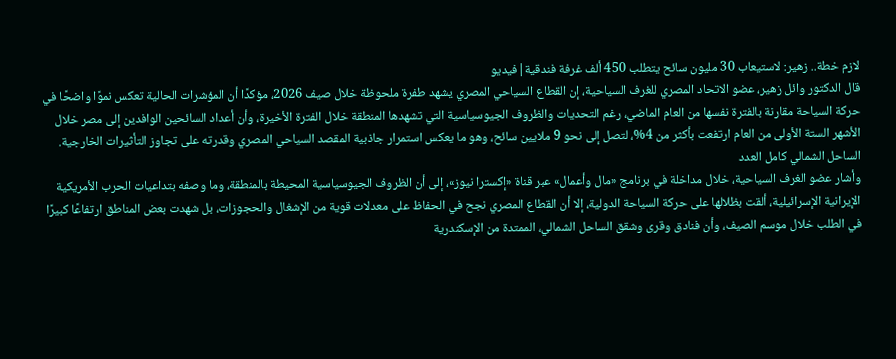لازم خطة.. زهير: لاستيعاب 30 مليون سائح يتطلب 450 ألف غرفة فندقية|فيديو
قال الدكتور وائل زهير، عضو الاتحاد المصري للغرف السياحية، إن القطاع السياحي المصري يشهد طفرة ملحوظة خلال صيف 2026، مؤكدًا أن المؤشرات الحالية تعكس نموًا واضحًا في حركة السياحة مقارنة بالفترة نفسها من العام الماضي، رغم التحديات والظروف الجيوسياسية التي تشهدها المنطقة خلال الفترة الأخيرة، وأن أعداد السائحين الوافدين إلى مصر خلال الأشهر الستة الأولى من العام ارتفعت بأكثر من 4%، لتصل إلى نحو 9 ملايين سائح، وهو ما يعكس استمرار جاذبية المقصد السياحي المصري وقدرته على تجاوز التأثيرات الخارجية.
الساحل الشمالي كامل العدد
وأشار عضو الغرف السياحية، خلال مداخلة في برنامج «مال وأعمال» عبر قناة «إكسترا نيوز»، إلى أن الظروف الجيوسياسية المحيطة بالمنطقة، وما وصفه بتداعيات الحرب الأمريكية الإيرانية الإسرائيلية، ألقت بظلالها على حركة السياحة الدولية، إلا أن القطاع المصري نجح في الحفاظ على معدلات قوية من الإشغال والحجوزات، بل شهدت بعض المناطق ارتفاعًا كبيرًا في الطلب خلال موسم الصيف، وأن فنادق وقرى وشقق الساحل الشمالي، الممتدة من الإسكندرية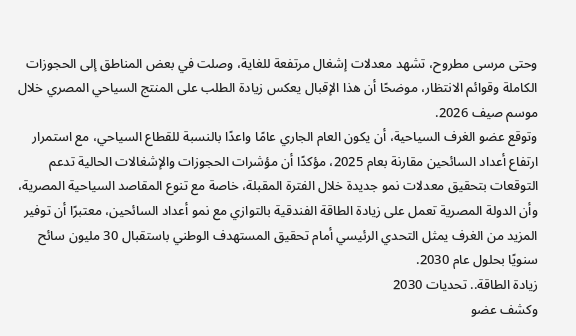وحتى مرسى مطروح، تشهد معدلات إشغال مرتفعة للغاية، وصلت في بعض المناطق إلى الحجوزات الكاملة وقوائم الانتظار، موضحًا أن هذا الإقبال يعكس زيادة الطلب على المنتج السياحي المصري خلال موسم صيف 2026.
وتوقع عضو الغرف السياحية، أن يكون العام الجاري عامًا واعدًا بالنسبة للقطاع السياحي، مع استمرار ارتفاع أعداد السائحين مقارنة بعام 2025، مؤكدًا أن مؤشرات الحجوزات والإشغالات الحالية تدعم التوقعات بتحقيق معدلات نمو جديدة خلال الفترة المقبلة، خاصة مع تنوع المقاصد السياحية المصرية، وأن الدولة المصرية تعمل على زيادة الطاقة الفندقية بالتوازي مع نمو أعداد السائحين، معتبرًا أن توفير المزيد من الغرف يمثل التحدي الرئيسي أمام تحقيق المستهدف الوطني باستقبال 30 مليون سائح سنويًا بحلول عام 2030.
زيادة الطاقة.. تحديات 2030
وكشف عضو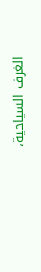الغرف السياحية،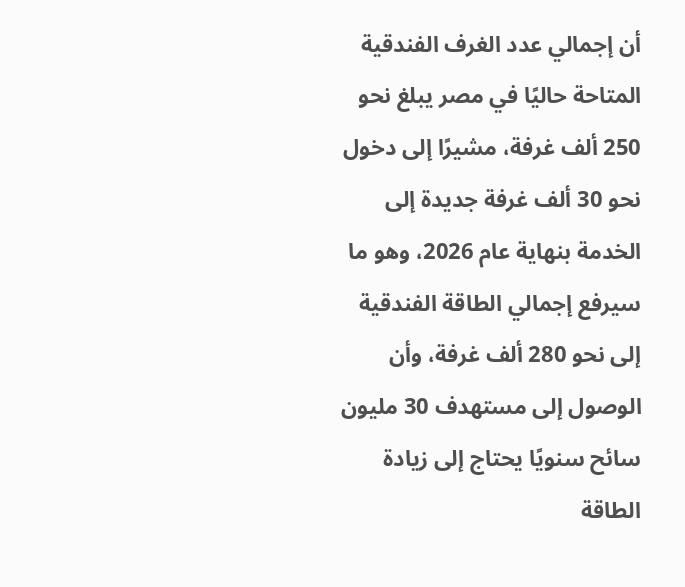أن إجمالي عدد الغرف الفندقية المتاحة حاليًا في مصر يبلغ نحو 250 ألف غرفة، مشيرًا إلى دخول نحو 30 ألف غرفة جديدة إلى الخدمة بنهاية عام 2026، وهو ما سيرفع إجمالي الطاقة الفندقية إلى نحو 280 ألف غرفة، وأن الوصول إلى مستهدف 30 مليون سائح سنويًا يحتاج إلى زيادة الطاقة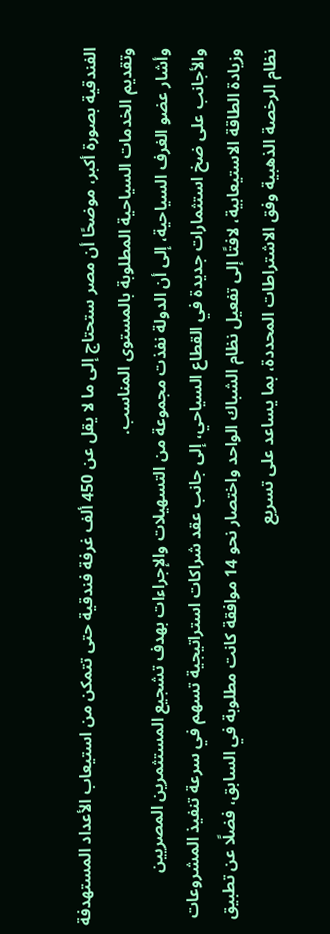الفندقية بصورة أكبر، موضحًا أن مصر ستحتاج إلى ما لا يقل عن 450 ألف غرفة فندقية حتى تتمكن من استيعاب الأعداد المستهدفة وتقديم الخدمات السياحية المطلوبة بالمستوى المناسب.
وأشار عضو الغرف السياحية، إلى أن الدولة نفذت مجموعة من التسهيلات والإجراءات بهدف تشجيع المستثمرين المصريين والأجانب على ضخ استثمارات جديدة في القطاع السياحي، إلى جانب عقد شراكات استراتيجية تسهم في سرعة تنفيذ المشروعات وزيادة الطاقة الاستيعابية، لافتًا إلى تفعيل نظام الشباك الواحد واختصار نحو 14 موافقة كانت مطلوبة في السابق، فضلًا عن تطبيق نظام الرخصة الذهبية وفق الاشتراطات المحددة، بما يساعد على تسريع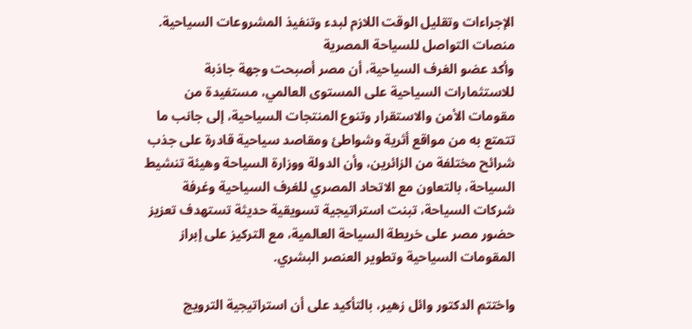الإجراءات وتقليل الوقت اللازم لبدء وتنفيذ المشروعات السياحية.
منصات التواصل للسياحة المصرية
وأكد عضو الغرف السياحية، أن مصر أصبحت وجهة جاذبة للاستثمارات السياحية على المستوى العالمي، مستفيدة من مقومات الأمن والاستقرار وتنوع المنتجات السياحية، إلى جانب ما تتمتع به من مواقع أثرية وشواطئ ومقاصد سياحية قادرة على جذب شرائح مختلفة من الزائرين، وأن الدولة ووزارة السياحة وهيئة تنشيط السياحة، بالتعاون مع الاتحاد المصري للغرف السياحية وغرفة شركات السياحة، تبنت استراتيجية تسويقية حديثة تستهدف تعزيز حضور مصر على خريطة السياحة العالمية، مع التركيز على إبراز المقومات السياحية وتطوير العنصر البشري.

واختتم الدكتور وائل زهير، بالتأكيد على أن استراتيجية الترويج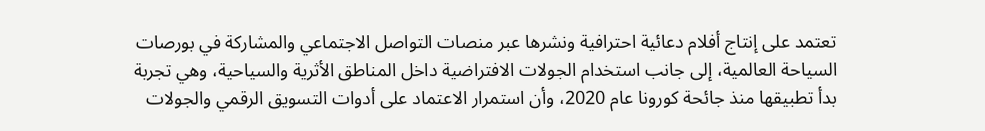تعتمد على إنتاج أفلام دعائية احترافية ونشرها عبر منصات التواصل الاجتماعي والمشاركة في بورصات السياحة العالمية، إلى جانب استخدام الجولات الافتراضية داخل المناطق الأثرية والسياحية، وهي تجربة بدأ تطبيقها منذ جائحة كورونا عام 2020، وأن استمرار الاعتماد على أدوات التسويق الرقمي والجولات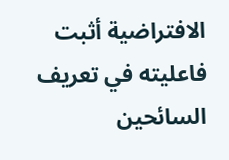الافتراضية أثبت فاعليته في تعريف السائحين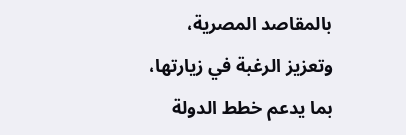بالمقاصد المصرية، وتعزيز الرغبة في زيارتها، بما يدعم خطط الدولة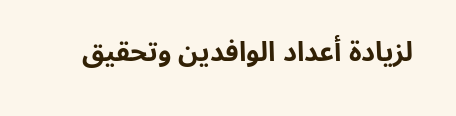لزيادة أعداد الوافدين وتحقيق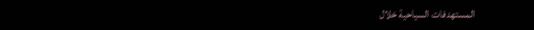المستهدفات السياحية خلال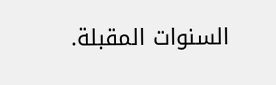السنوات المقبلة.